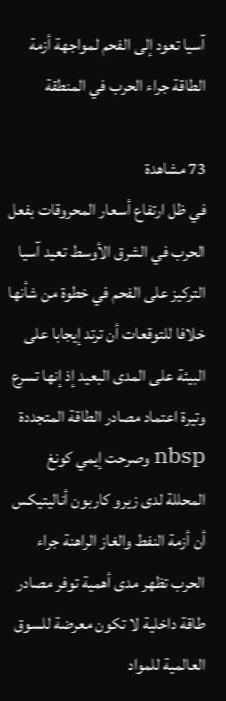آسيا تعود إلى الفحم لمواجهة أزمة الطاقة جراء الحرب في المنطقة

73 مشاهدة
في ظل ارتفاع أسعار المحروقات بفعل الحرب في الشرق الأوسط تعيد آسيا التركيز على الفحم في خطوة من شأنها خلافا للتوقعات أن ترتد إيجابا على البيئة على المدى البعيد إذ إنها تسرع وتيرة اعتماد مصادر الطاقة المتجددة nbsp وصرحت إيمي كونغ المحللة لدى زيرو كاربون أناليتيكس أن أزمة النفط والغاز الراهنة جراء الحرب تظهر مدى أهمية توفر مصادر طاقة داخلية لا تكون معرضة للسوق العالمية للمواد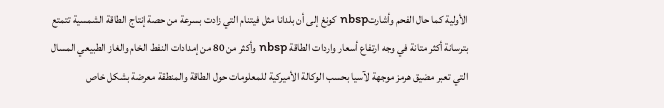الأولية كما حال الفحم وأشارتnbsp كونغ إلى أن بلدانا مثل فيتنام التي زادت بسرعة من حصة إنتاج الطاقة الشمسية تتمتع بترسانة أكثر متانة في وجه ارتفاع أسعار واردات الطاقة nbsp وأكثر من 80 من إمدادات النفط الخام والغاز الطبيعي المسال التي تعبر مضيق هرمز موجهة لآسيا بحسب الوكالة الأميركية للمعلومات حول الطاقة والمنطقة معرضة بشكل خاص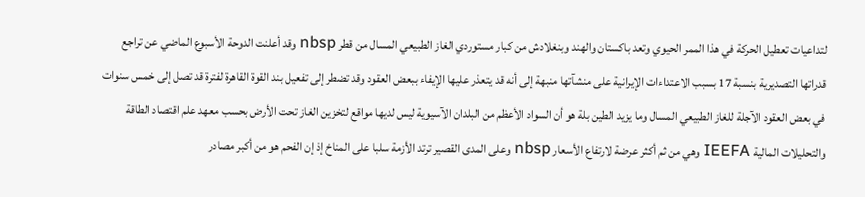لتداعيات تعطيل الحركة في هذا الممر الحيوي وتعد باكستان والهند وبنغلادش من كبار مستوردي الغاز الطبيعي المسال من قطر nbsp وقد أعلنت الدوحة الأسبوع الماضي عن تراجع قدراتها التصديرية بنسبة 17 بسبب الاعتداءات الإيرانية على منشآتها منبهة إلى أنه قد يتعذر عليها الإيفاء ببعض العقود وقد تضطر إلى تفعيل بند القوة القاهرة لفترة قد تصل إلى خمس سنوات في بعض العقود الآجلة للغاز الطبيعي المسال وما يزيد الطين بلة هو أن السواد الأعظم من البلدان الآسيوية ليس لديها مواقع لتخزين الغاز تحت الأرض بحسب معهد علم اقتصاد الطاقة والتحليلات المالية IEEFA وهي من ثم أكثر عرضة لارتفاع الأسعار nbsp وعلى المدى القصير ترتد الأزمة سلبا على المناخ إذ إن الفحم هو من أكبر مصادر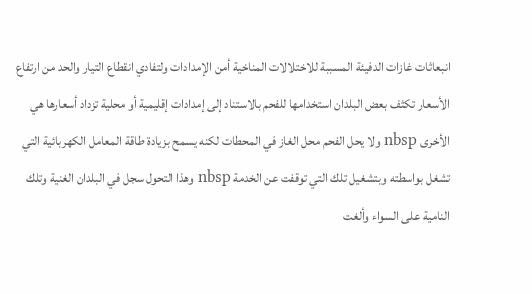انبعاثات غازات الدفيئة المسببة للاختلالات المناخية أمن الإمدادات ولتفادي انقطاع التيار والحد من ارتفاع الأسعار تكثف بعض البلدان استخدامها للفحم بالاستناد إلى إمدادات إقليمية أو محلية تزداد أسعارها هي الأخرى nbsp ولا يحل الفحم محل الغاز في المحطات لكنه يسمح بزيادة طاقة المعامل الكهربائية التي تشغل بواسطته وبتشغيل تلك التي توقفت عن الخدمة nbsp وهذا التحول سجل في البلدان الغنية وتلك النامية على السواء وألغت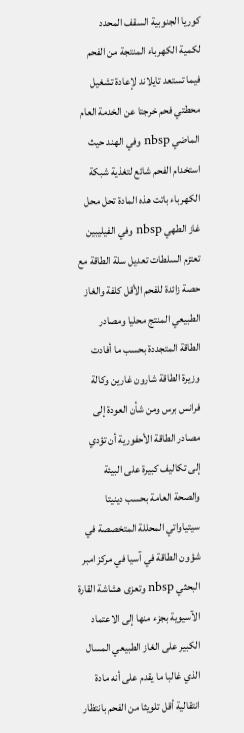كوريا الجنوبية السقف المحدد لكمية الكهرباء المنتجة من الفحم فيما تستعد تايلاند لإعادة تشغيل محطتي فحم خرجتا عن الخدمة العام الماضي nbsp وفي الهند حيث استخدام الفحم شائع لتغذية شبكة الكهرباء باتت هذه المادة تحل محل غاز الطهي nbsp وفي الفيليبين تعتزم السلطات تعديل سلة الطاقة مع حصة زائدة للفحم الأقل كلفة والغاز الطبيعي المنتج محليا ومصادر الطاقة المتجددة بحسب ما أفادت وزيرة الطاقة شارون غارين وكالة فرانس برس ومن شأن العودة إلى مصادر الطاقة الأحفورية أن تؤدي إلى تكاليف كبيرة على البيئة والصحة العامة بحسب دينيتا سيتياواتي المحللة المتخصصة في شؤون الطاقة في آسيا في مركز امبر البحثي nbsp وتعزى هشاشة القارة الآسيوية بجزء منها إلى الاعتماد الكبير على الغاز الطبيعي المسال الذي غالبا ما يقدم على أنه مادة انتقالية أقل تلويثا من الفحم بانتظار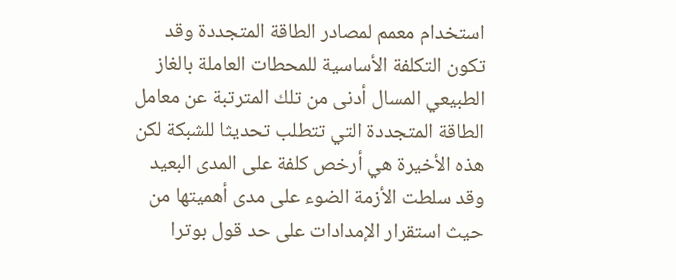استخدام معمم لمصادر الطاقة المتجددة وقد تكون التكلفة الأساسية للمحطات العاملة بالغاز الطبيعي المسال أدنى من تلك المترتبة عن معامل الطاقة المتجددة التي تتطلب تحديثا للشبكة لكن هذه الأخيرة هي أرخص كلفة على المدى البعيد وقد سلطت الأزمة الضوء على مدى أهميتها من حيث استقرار الإمدادات على حد قول بوترا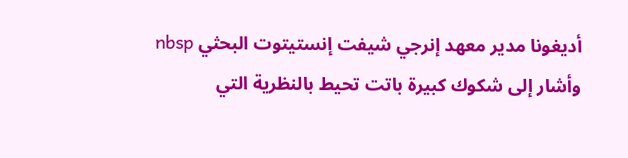أديغونا مدير معهد إنرجي شيفت إنستيتوت البحثي nbsp وأشار إلى شكوك كبيرة باتت تحيط بالنظرية التي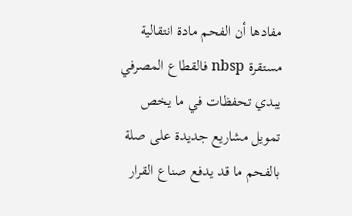مفادها أن الفحم مادة انتقالية مستقرة nbsp فالقطاع المصرفي يبدي تحفظات في ما يخص تمويل مشاريع جديدة على صلة بالفحم ما قد يدفع صناع القرار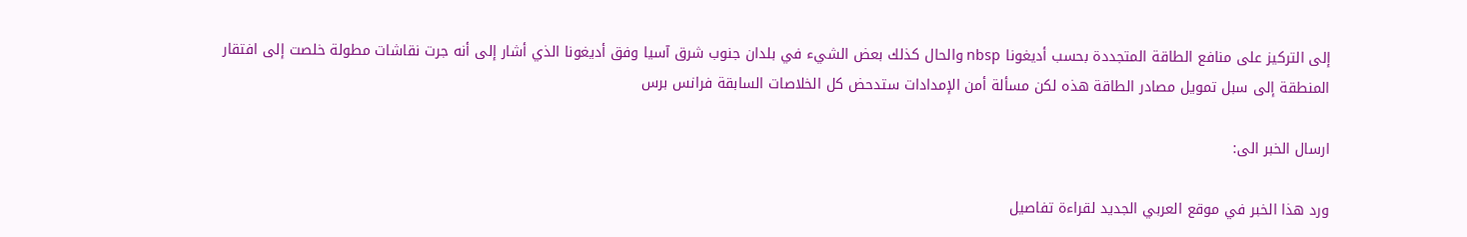إلى التركيز على منافع الطاقة المتجددة بحسب أديغونا nbsp والحال كذلك بعض الشيء في بلدان جنوب شرق آسيا وفق أديغونا الذي أشار إلى أنه جرت نقاشات مطولة خلصت إلى افتقار المنطقة إلى سبل تمويل مصادر الطاقة هذه لكن مسألة أمن الإمدادات ستدحض كل الخلاصات السابقة فرانس برس

ارسال الخبر الى:

ورد هذا الخبر في موقع العربي الجديد لقراءة تفاصيل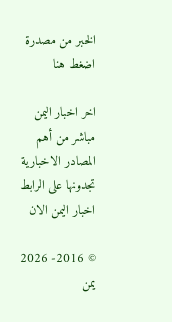الخبر من مصدرة اضغط هنا

اخر اخبار اليمن مباشر من أهم المصادر الاخبارية تجدونها على الرابط اخبار اليمن الان

© 2016- 2026 يمن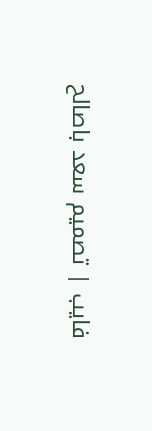فايب | تصميم سعد باصالح